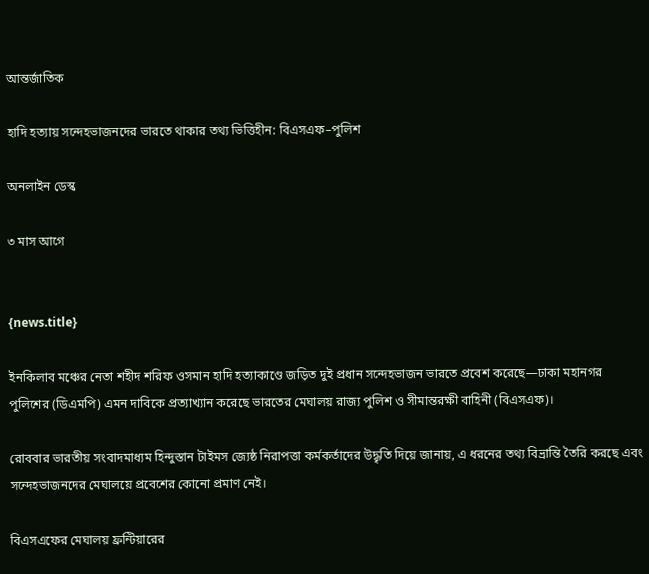আন্তর্জাতিক

হাদি হত্যায় সন্দেহভাজনদের ভারতে থাকার তথ্য ভিত্তিহীন: বিএসএফ–পুলিশ

অনলাইন ডেস্ক

৩ মাস আগে


{news.title}

ইনকিলাব মঞ্চের নেতা শহীদ শরিফ ওসমান হাদি হত্যাকাণ্ডে জড়িত দুই প্রধান সন্দেহভাজন ভারতে প্রবেশ করেছে—ঢাকা মহানগর পুলিশের (ডিএমপি) এমন দাবিকে প্রত্যাখ্যান করেছে ভারতের মেঘালয় রাজ্য পুলিশ ও সীমান্তরক্ষী বাহিনী (বিএসএফ)।

রোববার ভারতীয় সংবাদমাধ্যম হিন্দুস্তান টাইমস জ্যেষ্ঠ নিরাপত্তা কর্মকর্তাদের উদ্ধৃতি দিয়ে জানায়, এ ধরনের তথ্য বিভ্রান্তি তৈরি করছে এবং সন্দেহভাজনদের মেঘালয়ে প্রবেশের কোনো প্রমাণ নেই।

বিএসএফের মেঘালয় ফ্রন্টিয়ারের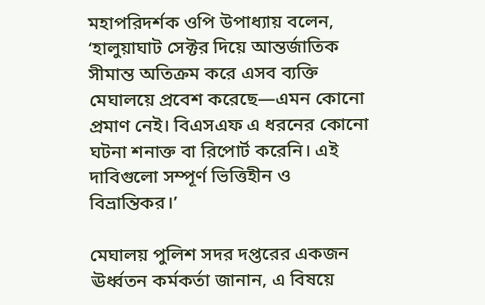মহাপরিদর্শক ওপি উপাধ্যায় বলেন, ‘হালুয়াঘাট সেক্টর দিয়ে আন্তর্জাতিক সীমান্ত অতিক্রম করে এসব ব্যক্তি মেঘালয়ে প্রবেশ করেছে—এমন কোনো প্রমাণ নেই। বিএসএফ এ ধরনের কোনো ঘটনা শনাক্ত বা রিপোর্ট করেনি। এই দাবিগুলো সম্পূর্ণ ভিত্তিহীন ও বিভ্রান্তিকর।’

মেঘালয় পুলিশ সদর দপ্তরের একজন ঊর্ধ্বতন কর্মকর্তা জানান, এ বিষয়ে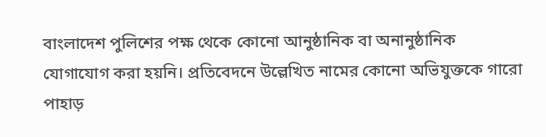বাংলাদেশ পুলিশের পক্ষ থেকে কোনো আনুষ্ঠানিক বা অনানুষ্ঠানিক যোগাযোগ করা হয়নি। প্রতিবেদনে উল্লেখিত নামের কোনো অভিযুক্তকে গারো পাহাড়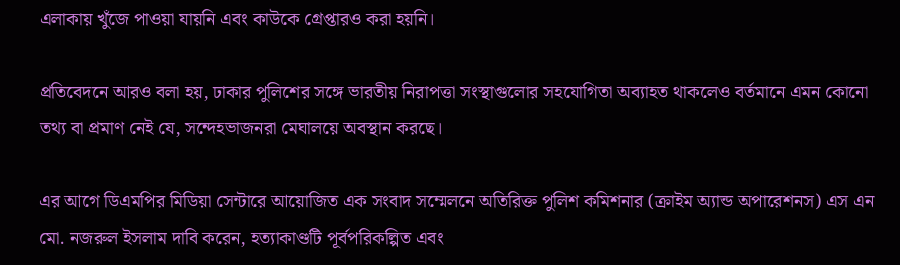এলাকায় খুঁজে পাওয়া যায়নি এবং কাউকে গ্রেপ্তারও করা হয়নি।

প্রতিবেদনে আরও বলা হয়, ঢাকার পুলিশের সঙ্গে ভারতীয় নিরাপত্তা সংস্থাগুলোর সহযোগিতা অব্যাহত থাকলেও বর্তমানে এমন কোনো তথ্য বা প্রমাণ নেই যে, সন্দেহভাজনরা মেঘালয়ে অবস্থান করছে।

এর আগে ডিএমপির মিডিয়া সেন্টারে আয়োজিত এক সংবাদ সম্মেলনে অতিরিক্ত পুলিশ কমিশনার (ক্রাইম অ্যান্ড অপারেশনস) এস এন মো. নজরুল ইসলাম দাবি করেন, হত্যাকাণ্ডটি পূর্বপরিকল্পিত এবং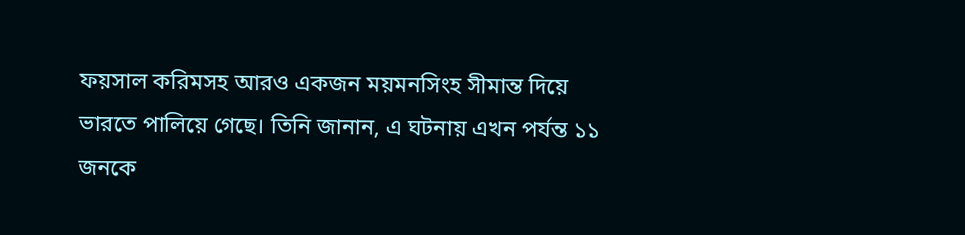ফয়সাল করিমসহ আরও একজন ময়মনসিংহ সীমান্ত দিয়ে ভারতে পালিয়ে গেছে। তিনি জানান, এ ঘটনায় এখন পর্যন্ত ১১ জনকে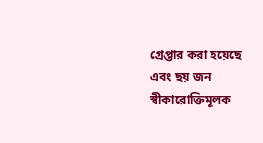গ্রেপ্তার করা হয়েছে এবং ছয় জন স্বীকারোক্তিমূলক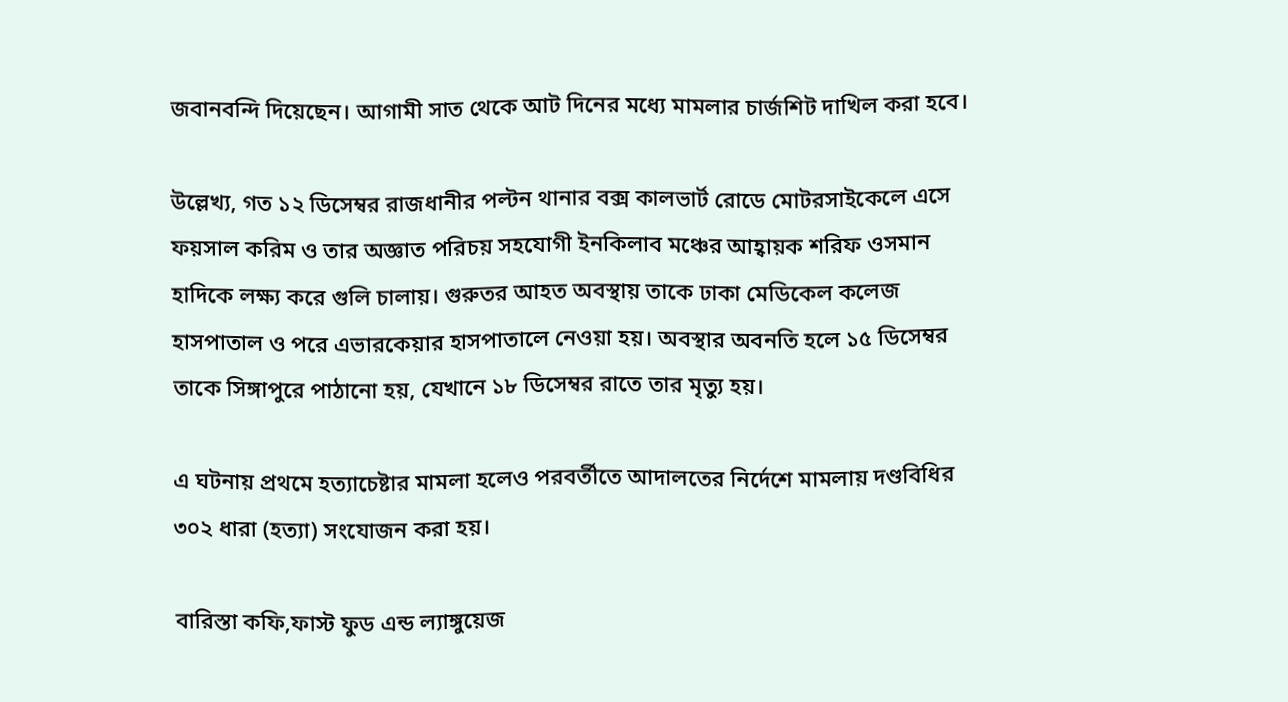জবানবন্দি দিয়েছেন। আগামী সাত থেকে আট দিনের মধ্যে মামলার চার্জশিট দাখিল করা হবে।

উল্লেখ্য, গত ১২ ডিসেম্বর রাজধানীর পল্টন থানার বক্স কালভার্ট রোডে মোটরসাইকেলে এসে ফয়সাল করিম ও তার অজ্ঞাত পরিচয় সহযোগী ইনকিলাব মঞ্চের আহ্বায়ক শরিফ ওসমান হাদিকে লক্ষ্য করে গুলি চালায়। গুরুতর আহত অবস্থায় তাকে ঢাকা মেডিকেল কলেজ হাসপাতাল ও পরে এভারকেয়ার হাসপাতালে নেওয়া হয়। অবস্থার অবনতি হলে ১৫ ডিসেম্বর তাকে সিঙ্গাপুরে পাঠানো হয়, যেখানে ১৮ ডিসেম্বর রাতে তার মৃত্যু হয়।

এ ঘটনায় প্রথমে হত্যাচেষ্টার মামলা হলেও পরবর্তীতে আদালতের নির্দেশে মামলায় দণ্ডবিধির ৩০২ ধারা (হত্যা) সংযোজন করা হয়।

বারিস্তা কফি,ফাস্ট ফুড এন্ড ল্যাঙ্গুয়েজ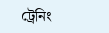ট্রেনিং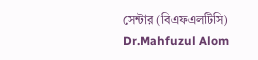সেন্টার (বিএফএলটিসি)
Dr.Mahfuzul Alom